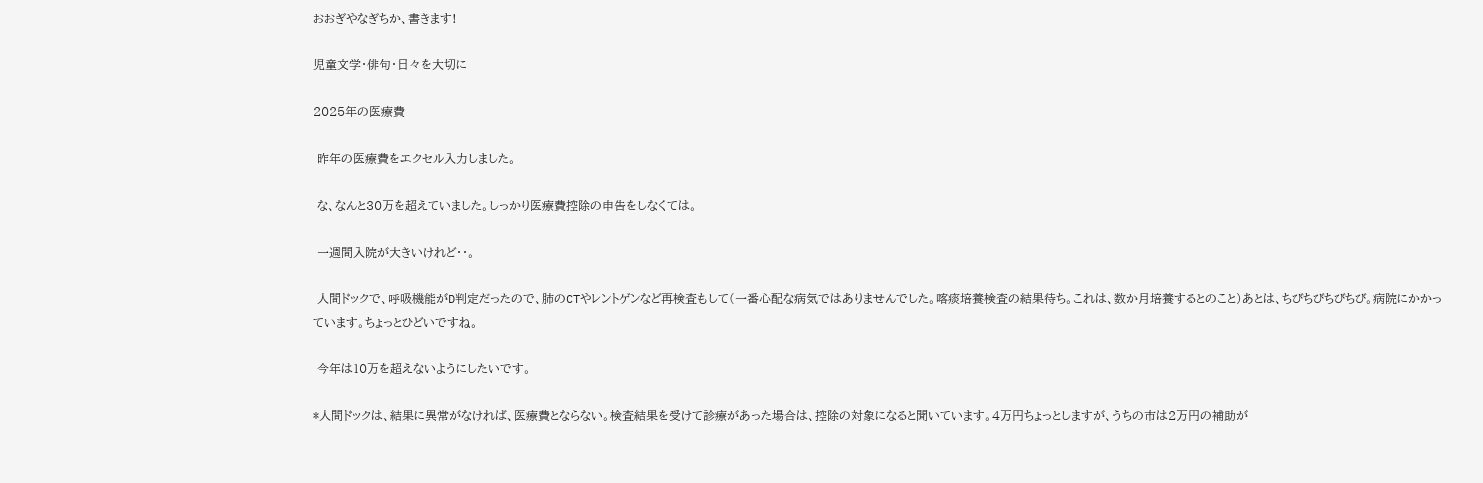おおぎやなぎちか、書きます!

児童文学・俳句・日々を大切に

2025年の医療費

 昨年の医療費をエクセル入力しました。

 な、なんと30万を超えていました。しっかり医療費控除の申告をしなくては。

 一週間入院が大きいけれど・・。

 人間ドックで、呼吸機能がD判定だったので、肺のCTやレントゲンなど再検査もして(一番心配な病気ではありませんでした。喀痰培養検査の結果待ち。これは、数か月培養するとのこと)あとは、ちびちびちびちび。病院にかかっています。ちょっとひどいですね。

 今年は10万を超えないようにしたいです。

*人間ドックは、結果に異常がなければ、医療費とならない。検査結果を受けて診療があった場合は、控除の対象になると聞いています。4万円ちょっとしますが、うちの市は2万円の補助が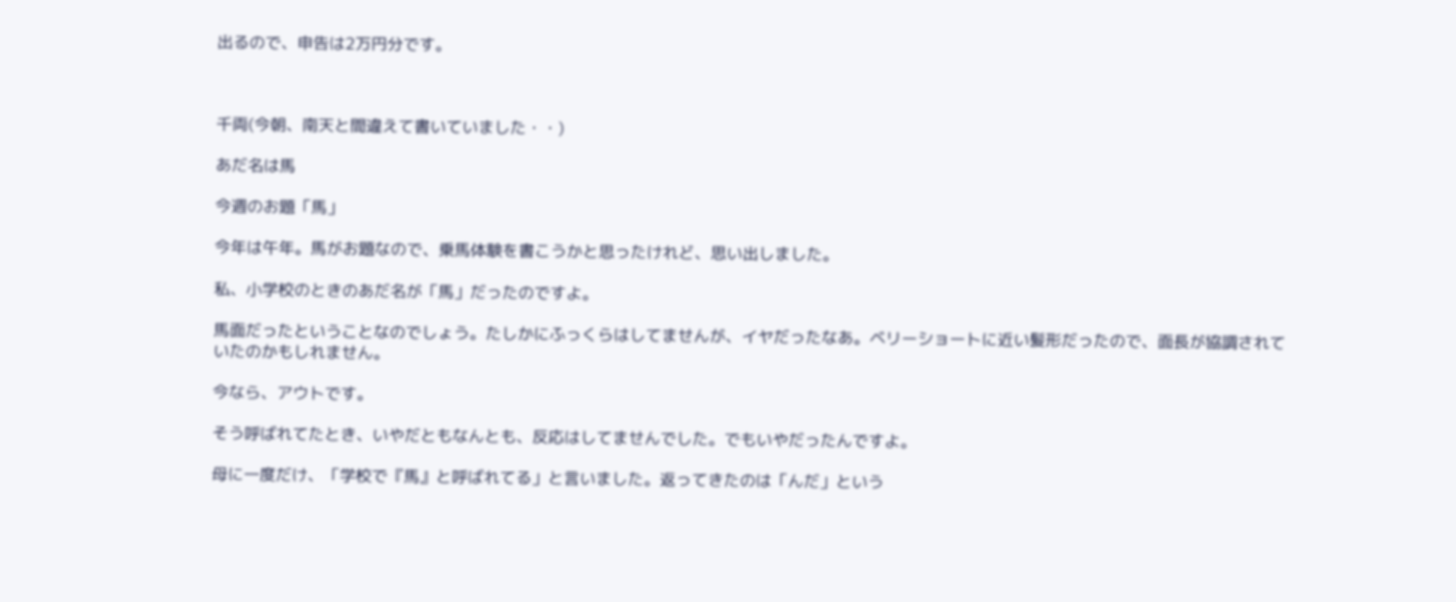出るので、申告は2万円分です。



千両(今朝、南天と間違えて書いていました・・)

あだ名は馬

今週のお題「馬」

今年は午年。馬がお題なので、乗馬体験を書こうかと思ったけれど、思い出しました。

私、小学校のときのあだ名が「馬」だったのですよ。

馬面だったということなのでしょう。たしかにふっくらはしてませんが、イヤだったなあ。ベリーショートに近い髪形だったので、面長が協調されていたのかもしれません。

今なら、アウトです。

そう呼ばれてたとき、いやだともなんとも、反応はしてませんでした。でもいやだったんですよ。

母に一度だけ、「学校で『馬』と呼ばれてる」と言いました。返ってきたのは「んだ」という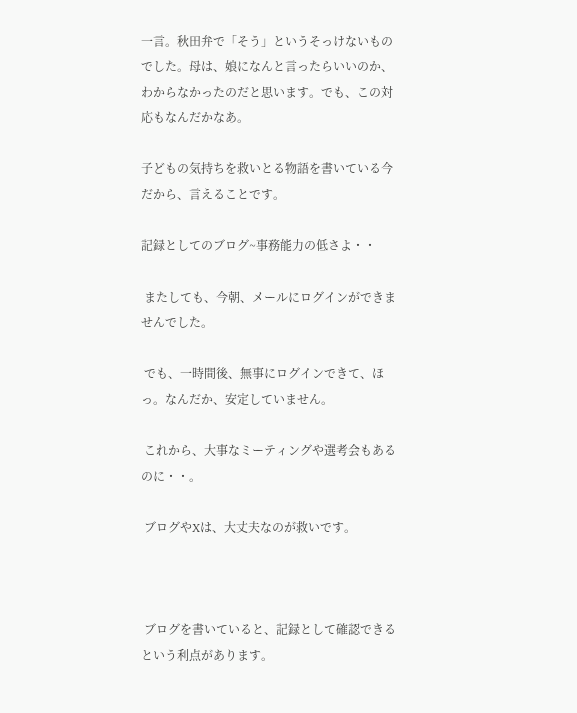一言。秋田弁で「そう」というそっけないものでした。母は、娘になんと言ったらいいのか、わからなかったのだと思います。でも、この対応もなんだかなあ。

子どもの気持ちを救いとる物語を書いている今だから、言えることです。

記録としてのブログ~事務能力の低さよ・・

 またしても、今朝、メールにログインができませんでした。

 でも、一時間後、無事にログインできて、ほっ。なんだか、安定していません。

 これから、大事なミーティングや選考会もあるのに・・。

 ブログやXは、大丈夫なのが救いです。



 ブログを書いていると、記録として確認できるという利点があります。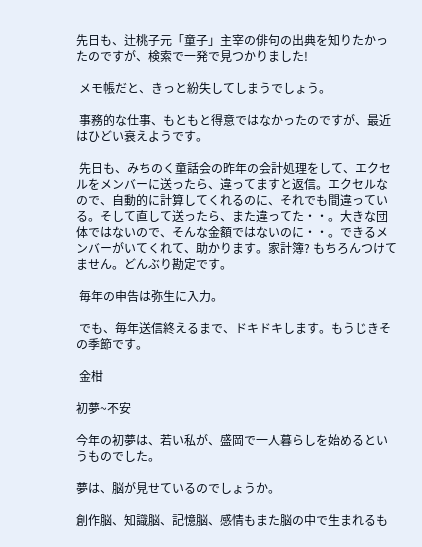先日も、辻桃子元「童子」主宰の俳句の出典を知りたかったのですが、検索で一発で見つかりました!

 メモ帳だと、きっと紛失してしまうでしょう。

 事務的な仕事、もともと得意ではなかったのですが、最近はひどい衰えようです。

 先日も、みちのく童話会の昨年の会計処理をして、エクセルをメンバーに送ったら、違ってますと返信。エクセルなので、自動的に計算してくれるのに、それでも間違っている。そして直して送ったら、また違ってた・・。大きな団体ではないので、そんな金額ではないのに・・。できるメンバーがいてくれて、助かります。家計簿? もちろんつけてません。どんぶり勘定です。

 毎年の申告は弥生に入力。

 でも、毎年送信終えるまで、ドキドキします。もうじきその季節です。

 金柑

初夢~不安

今年の初夢は、若い私が、盛岡で一人暮らしを始めるというものでした。

夢は、脳が見せているのでしょうか。

創作脳、知識脳、記憶脳、感情もまた脳の中で生まれるも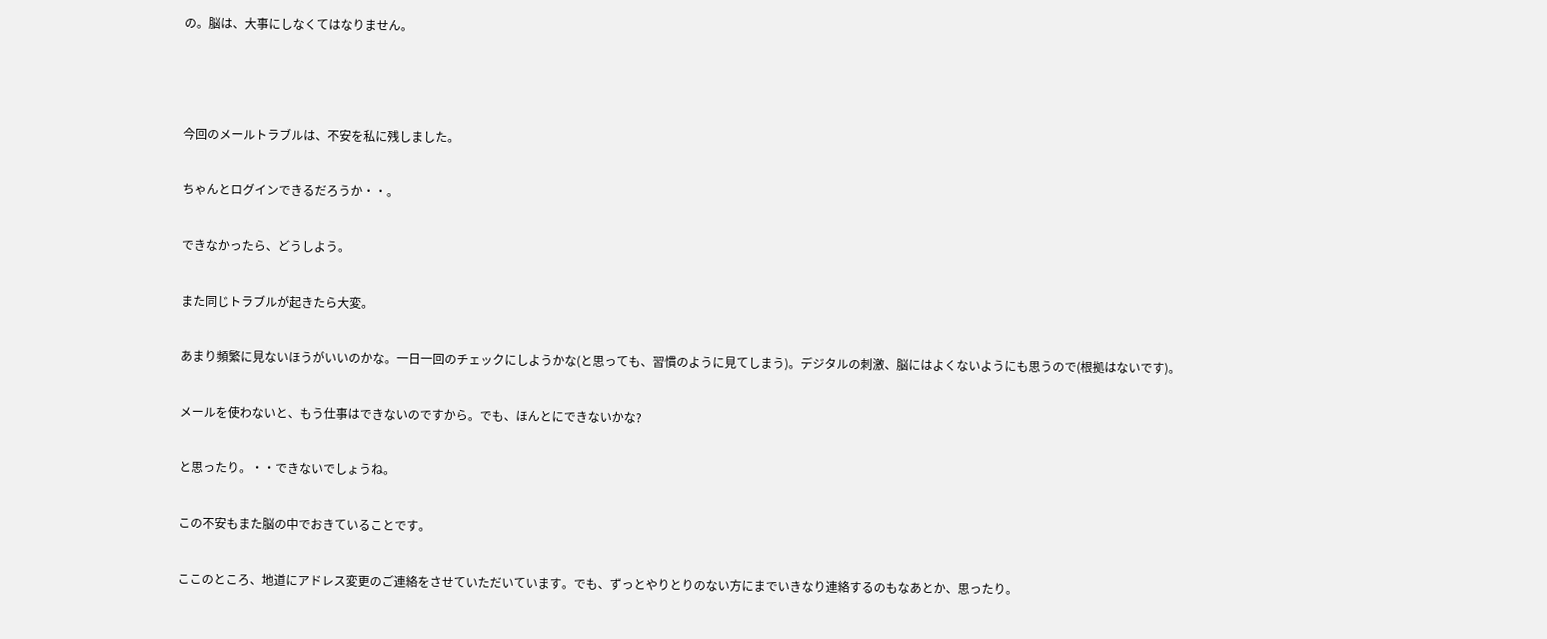の。脳は、大事にしなくてはなりません。



今回のメールトラブルは、不安を私に残しました。

ちゃんとログインできるだろうか・・。

できなかったら、どうしよう。

また同じトラブルが起きたら大変。

あまり頻繁に見ないほうがいいのかな。一日一回のチェックにしようかな(と思っても、習慣のように見てしまう)。デジタルの刺激、脳にはよくないようにも思うので(根拠はないです)。

メールを使わないと、もう仕事はできないのですから。でも、ほんとにできないかな?

と思ったり。・・できないでしょうね。

この不安もまた脳の中でおきていることです。

ここのところ、地道にアドレス変更のご連絡をさせていただいています。でも、ずっとやりとりのない方にまでいきなり連絡するのもなあとか、思ったり。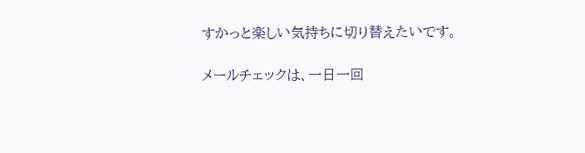すかっと楽しい気持ちに切り替えたいです。

メールチェックは、一日一回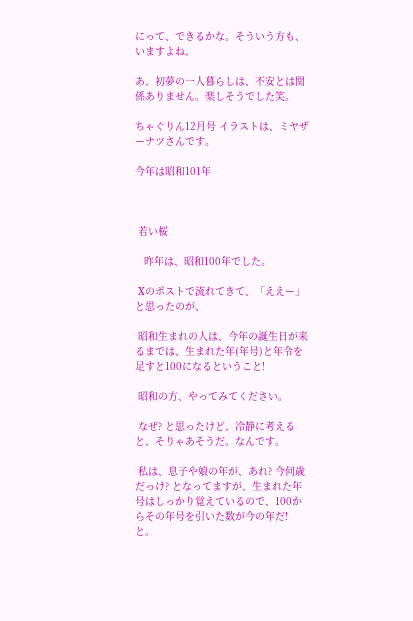にって、できるかな。そういう方も、いますよね。

あ、初夢の一人暮らしは、不安とは関係ありません。楽しそうでした笑。

ちゃぐりん12月号 イラストは、ミヤザーナツさんです。

今年は昭和101年



 若い桜

   昨年は、昭和100年でした。

 Xのポストで流れてきて、「ええー」と思ったのが、

 昭和生まれの人は、今年の誕生日が来るまでは、生まれた年(年号)と年令を足すと100になるということ!

 昭和の方、やってみてください。

 なぜ? と思ったけど、冷静に考えると、そりゃあそうだ。なんです。

 私は、息子や娘の年が、あれ? 今何歳だっけ? となってますが、生まれた年号はしっかり覚えているので、100からその年号を引いた数が今の年だ! と。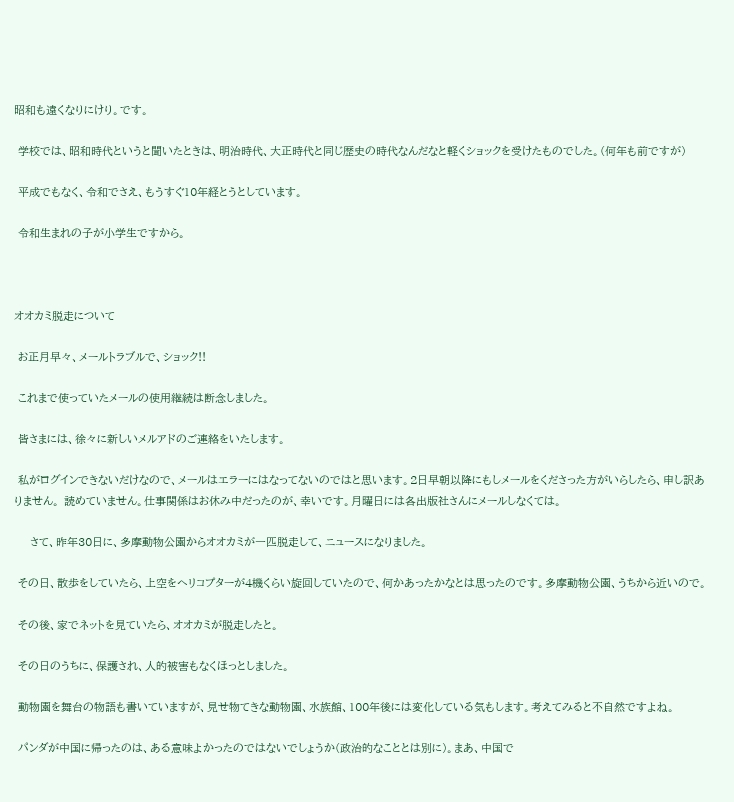昭和も遠くなりにけり。です。

 学校では、昭和時代というと聞いたときは、明治時代、大正時代と同じ歴史の時代なんだなと軽くショックを受けたものでした。(何年も前ですが)

 平成でもなく、令和でさえ、もうすぐ10年経とうとしています。

 令和生まれの子が小学生ですから。



オオカミ脱走について

 お正月早々、メールトラブルで、ショック!!

 これまで使っていたメールの使用継続は断念しました。

 皆さまには、徐々に新しいメルアドのご連絡をいたします。

 私がログインできないだけなので、メールはエラーにはなってないのではと思います。2日早朝以降にもしメールをくださった方がいらしたら、申し訳ありません。 読めていません。仕事関係はお休み中だったのが、幸いです。月曜日には各出版社さんにメールしなくては。

    さて、昨年30日に、多摩動物公園からオオカミが一匹脱走して、ニュースになりました。

 その日、散歩をしていたら、上空をヘリコプターが4機くらい旋回していたので、何かあったかなとは思ったのです。多摩動物公園、うちから近いので。

 その後、家でネットを見ていたら、オオカミが脱走したと。

 その日のうちに、保護され、人的被害もなくほっとしました。

 動物園を舞台の物語も書いていますが、見せ物てきな動物園、水族館、100年後には変化している気もします。考えてみると不自然ですよね。

 パンダが中国に帰ったのは、ある意味よかったのではないでしょうか(政治的なこととは別に)。まあ、中国で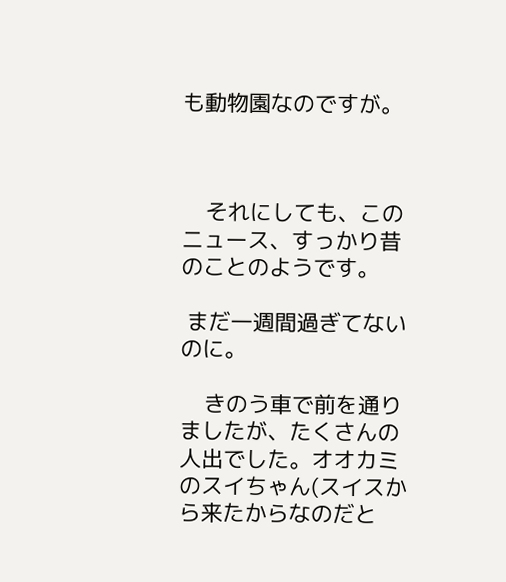も動物園なのですが。



    それにしても、このニュース、すっかり昔のことのようです。

 まだ一週間過ぎてないのに。

    きのう車で前を通りましたが、たくさんの人出でした。オオカミのスイちゃん(スイスから来たからなのだと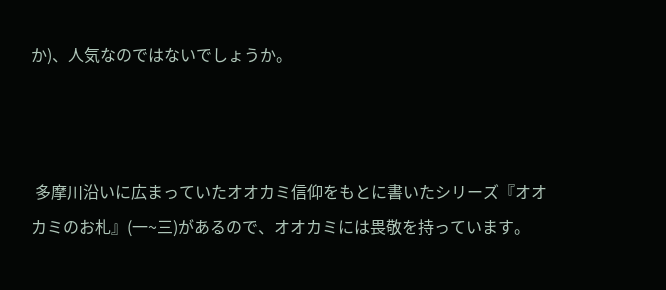か)、人気なのではないでしょうか。



 多摩川沿いに広まっていたオオカミ信仰をもとに書いたシリーズ『オオカミのお札』(一~三)があるので、オオカミには畏敬を持っています。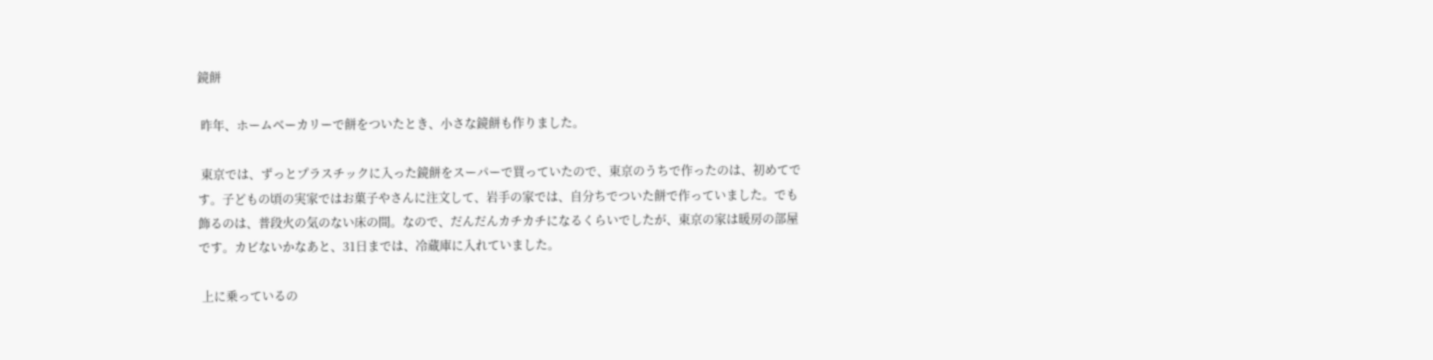鏡餅

 昨年、ホームベーカリーで餅をついたとき、小さな鏡餅も作りました。

 東京では、ずっとプラスチックに入った鏡餅をスーパーで買っていたので、東京のうちで作ったのは、初めてです。子どもの頃の実家ではお菓子やさんに注文して、岩手の家では、自分ちでついた餅で作っていました。でも飾るのは、普段火の気のない床の間。なので、だんだんカチカチになるくらいでしたが、東京の家は暖房の部屋です。カビないかなあと、31日までは、冷蔵庫に入れていました。

 上に乗っているの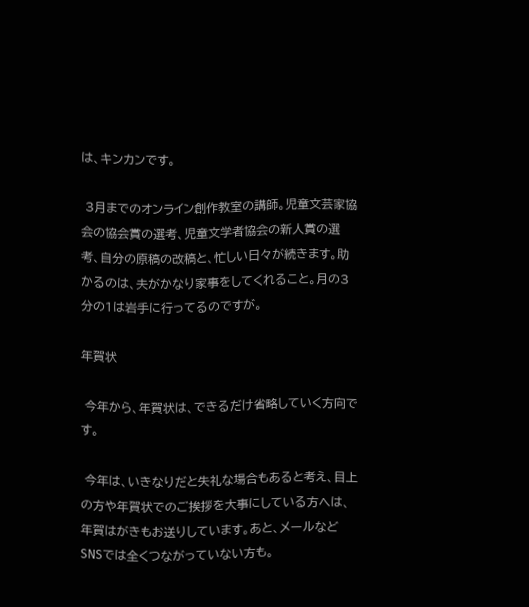は、キンカンです。

 3月までのオンライン創作教室の講師。児童文芸家協会の協会賞の選考、児童文学者協会の新人賞の選考、自分の原稿の改稿と、忙しい日々が続きます。助かるのは、夫がかなり家事をしてくれること。月の3分の1は岩手に行ってるのですが。

年賀状

 今年から、年賀状は、できるだけ省略していく方向です。

 今年は、いきなりだと失礼な場合もあると考え、目上の方や年賀状でのご挨拶を大事にしている方へは、年賀はがきもお送りしています。あと、メールなどSNSでは全くつながっていない方も。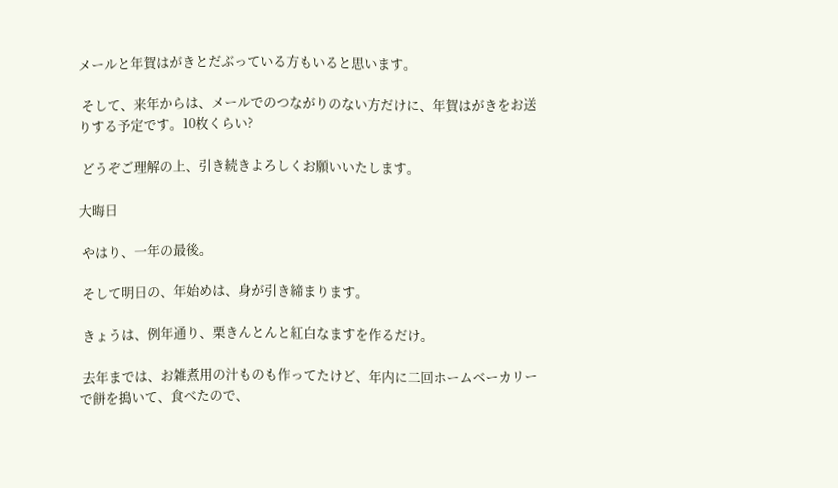メールと年賀はがきとだぶっている方もいると思います。

 そして、来年からは、メールでのつながりのない方だけに、年賀はがきをお送りする予定です。10枚くらい?

 どうぞご理解の上、引き続きよろしくお願いいたします。

大晦日

 やはり、一年の最後。

 そして明日の、年始めは、身が引き締まります。

 きょうは、例年通り、栗きんとんと紅白なますを作るだけ。

 去年までは、お雑煮用の汁ものも作ってたけど、年内に二回ホームベーカリーで餅を搗いて、食べたので、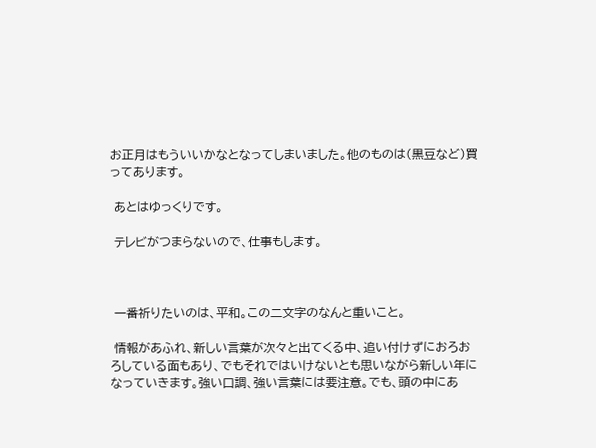お正月はもういいかなとなってしまいました。他のものは(黒豆など)買ってあります。

 あとはゆっくりです。

 テレビがつまらないので、仕事もします。



 一番祈りたいのは、平和。この二文字のなんと重いこと。

 情報があふれ、新しい言葉が次々と出てくる中、追い付けずにおろおろしている面もあり、でもそれではいけないとも思いながら新しい年になっていきます。強い口調、強い言葉には要注意。でも、頭の中にあ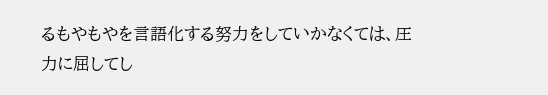るもやもやを言語化する努力をしていかなくては、圧力に屈してし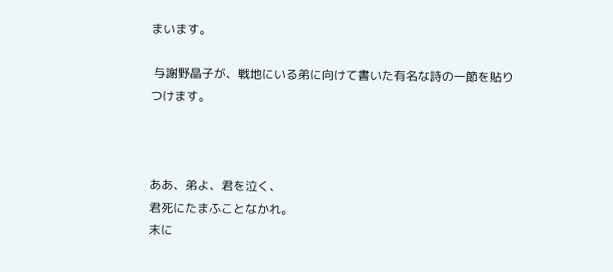まいます。

 与謝野晶子が、戦地にいる弟に向けて書いた有名な詩の一節を貼りつけます。



ああ、弟よ、君を泣く、
君死にたまふことなかれ。
末に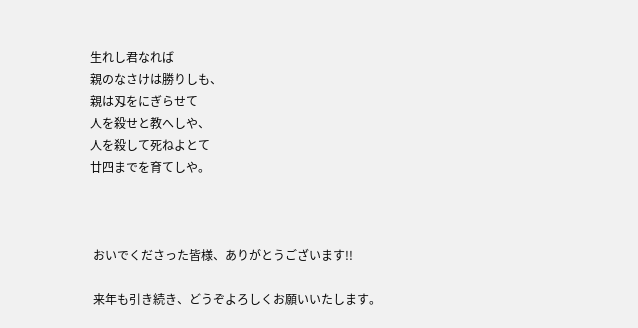生れし君なれば
親のなさけは勝りしも、
親は刄をにぎらせて
人を殺せと教へしや、
人を殺して死ねよとて
廿四までを育てしや。



 おいでくださった皆様、ありがとうございます!!

 来年も引き続き、どうぞよろしくお願いいたします。